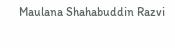Maulana Shahabuddin Razvi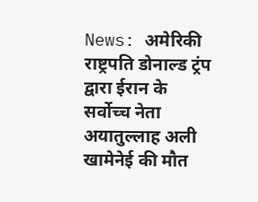News: अमेरिकी राष्ट्रपति डोनाल्ड ट्रंप द्वारा ईरान के सर्वोच्च नेता अयातुल्लाह अली खामेनेई की मौत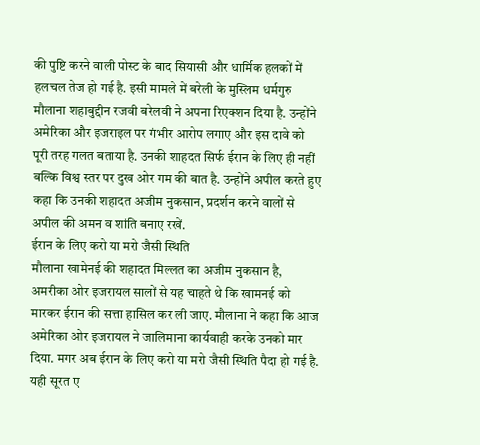की पुष्टि करने वाली पोस्ट के बाद सियासी और धार्मिक हलकों में हलचल तेज हो गई है. इसी मामले में बरेली के मुस्लिम धर्मगुरु मौलाना शहाबुद्दीन रजवी बरेलवी ने अपना रिएक्शन दिया है. उन्होंने अमेरिका और इजराइल पर गंभीर आरोप लगाए और इस दावे को पूरी तरह गलत बताया है. उनकी शाहदत सिर्फ ईरान के लिए ही नहीं बल्कि विश्व स्तर पर दुख ओर गम की बात है. उन्होंने अपील करते हुए कहा कि उनकी शहादत अजीम नुकसान, प्रदर्शन करने वालों से अपील की अमन व शांति बनाए रखें.
ईरान के लिए करो या मरो जैसी स्थिति
मौलाना खामेनई की शहादत मिल्लत का अजीम नुकसान है, अमरीका ओर इजरायल सालों से यह चाहते थे कि खामनई को मारकर ईरान की सत्ता हासिल कर ली जाए. मौलाना ने कहा कि आज अमेरिका ओर इजरायल ने जालिमाना कार्यवाही करके उनको मार दिया. मगर अब ईरान के लिए करो या मरो जैसी स्थिति पैदा हो गई है. यही सूरत ए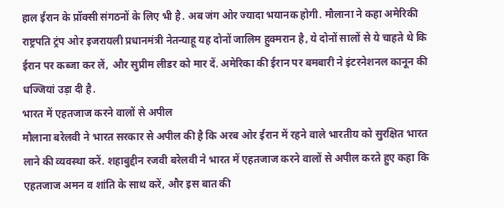हाल ईरान के प्रॉक्सी संगठनों के लिए भी है. अब जंग ओर ज्यादा भयानक होगी. मौलाना ने कहा अमेरिकी राष्ट्रपति ट्रंप ओर इजरायली प्रधानमंत्री नेतन्याहू यह दोनों जालिम हुक्मरान है, ये दोनों सालों से ये चाहते थे कि ईरान पर कब्जा कर लें, और सुप्रीम लीडर को मार दें. अमेरिका की ईरान पर बमबारी ने इंटरनेशनल कानून की धज्जियां उड़ा दी है.
भारत में एहतजाज करने वालों से अपील
मौलाना बरेलवी ने भारत सरकार से अपील की है कि अरब ओर ईरान में रहने वाले भारतीय को सुरक्षित भारत लाने की व्यवस्था करें. शहाबुद्दीन रजवी बरेलवी ने भारत में एहतजाज करने वालों से अपील करते हुए कहा कि एहतजाज अमन व शांति के साथ करें, और इस बात की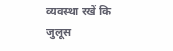व्यवस्था रखें कि जुलूस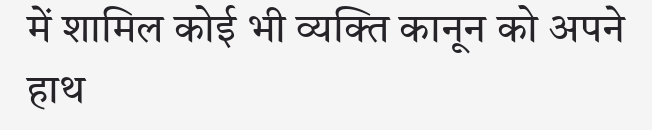में शामिल कोई भी व्यक्ति कानून को अपने हाथ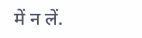में न लें.